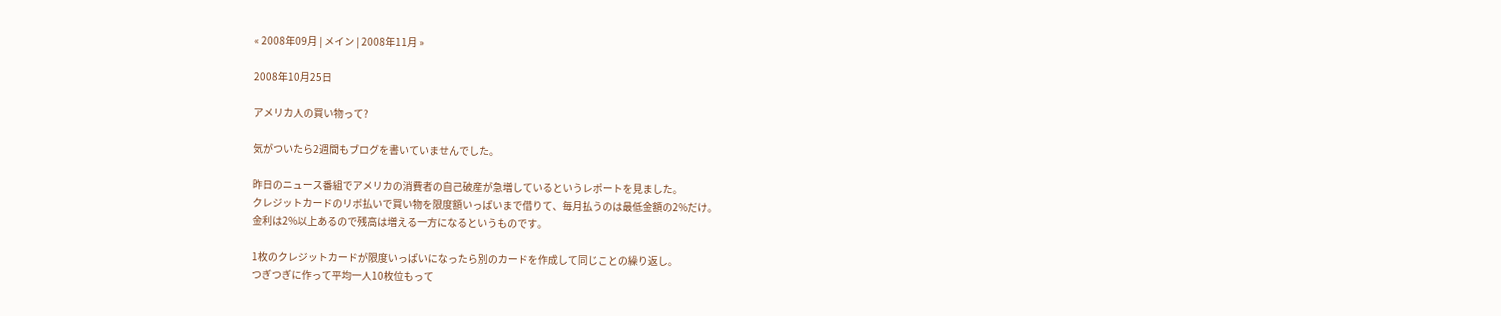« 2008年09月 | メイン | 2008年11月 »

2008年10月25日

アメリカ人の買い物って?

気がついたら2週間もブログを書いていませんでした。

昨日のニュース番組でアメリカの消費者の自己破産が急増しているというレポートを見ました。
クレジットカードのリボ払いで買い物を限度額いっぱいまで借りて、毎月払うのは最低金額の2%だけ。
金利は2%以上あるので残高は増える一方になるというものです。

1枚のクレジットカードが限度いっぱいになったら別のカードを作成して同じことの繰り返し。
つぎつぎに作って平均一人10枚位もって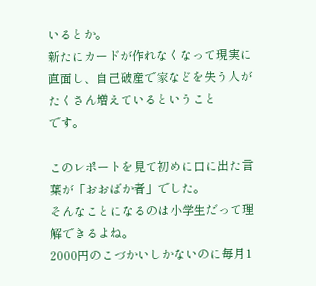いるとか。
新たにカードが作れなくなって現実に直面し、自己破産で家などを失う人がたくさん増えているということ
です。

このレポートを見て初めに口に出た言葉が「おおばか者」でした。
そんなことになるのは小学生だって理解できるよね。
2000円のこづかいしかないのに毎月1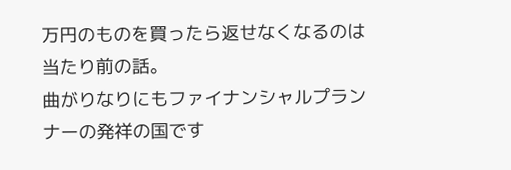万円のものを買ったら返せなくなるのは当たり前の話。
曲がりなりにもファイナンシャルプランナーの発祥の国です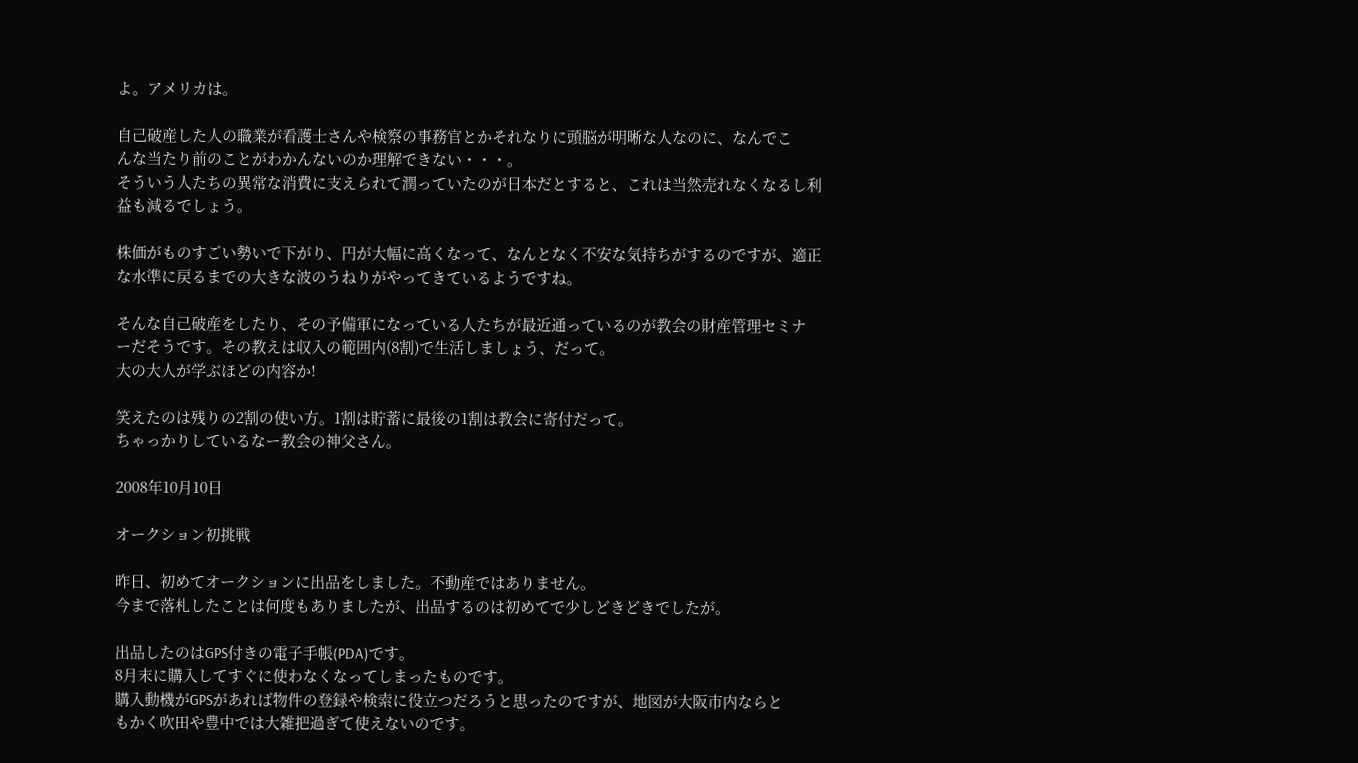よ。アメリカは。

自己破産した人の職業が看護士さんや検察の事務官とかそれなりに頭脳が明晰な人なのに、なんでこ
んな当たり前のことがわかんないのか理解できない・・・。
そういう人たちの異常な消費に支えられて潤っていたのが日本だとすると、これは当然売れなくなるし利
益も減るでしょう。

株価がものすごい勢いで下がり、円が大幅に高くなって、なんとなく不安な気持ちがするのですが、適正
な水準に戻るまでの大きな波のうねりがやってきているようですね。

そんな自己破産をしたり、その予備軍になっている人たちが最近通っているのが教会の財産管理セミナ
ーだそうです。その教えは収入の範囲内(8割)で生活しましょう、だって。
大の大人が学ぶほどの内容か!

笑えたのは残りの2割の使い方。1割は貯蓄に最後の1割は教会に寄付だって。
ちゃっかりしているなー教会の神父さん。

2008年10月10日

オークション初挑戦

昨日、初めてオークションに出品をしました。不動産ではありません。
今まで落札したことは何度もありましたが、出品するのは初めてで少しどきどきでしたが。

出品したのはGPS付きの電子手帳(PDA)です。
8月末に購入してすぐに使わなくなってしまったものです。
購入動機がGPSがあれば物件の登録や検索に役立つだろうと思ったのですが、地図が大阪市内ならと
もかく吹田や豊中では大雑把過ぎて使えないのです。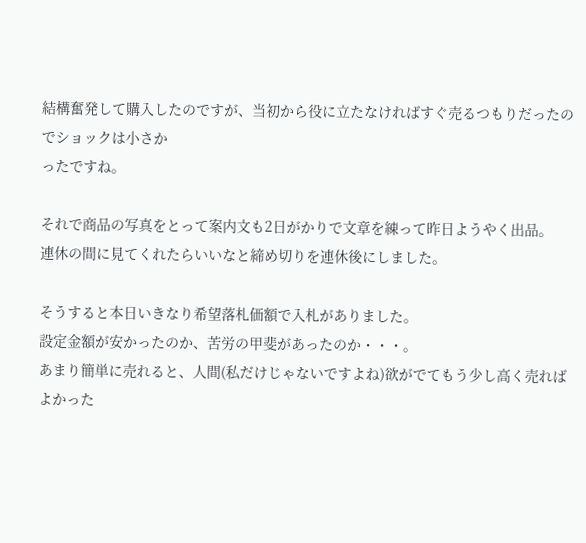結構奮発して購入したのですが、当初から役に立たなければすぐ売るつもりだったのでショックは小さか
ったですね。

それで商品の写真をとって案内文も2日がかりで文章を練って昨日ようやく出品。
連休の間に見てくれたらいいなと締め切りを連休後にしました。

そうすると本日いきなり希望落札価額で入札がありました。
設定金額が安かったのか、苦労の甲斐があったのか・・・。
あまり簡単に売れると、人間(私だけじゃないですよね)欲がでてもう少し高く売ればよかった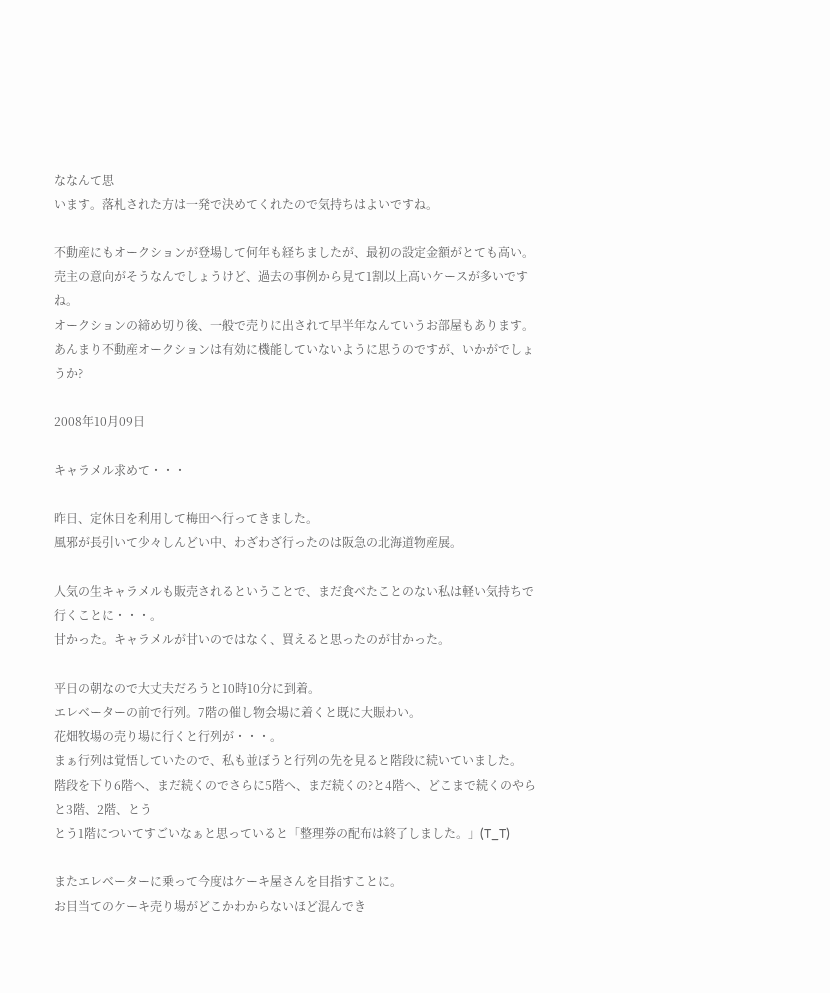ななんて思
います。落札された方は一発で決めてくれたので気持ちはよいですね。

不動産にもオークションが登場して何年も経ちましたが、最初の設定金額がとても高い。
売主の意向がそうなんでしょうけど、過去の事例から見て1割以上高いケースが多いですね。
オークションの締め切り後、一般で売りに出されて早半年なんていうお部屋もあります。
あんまり不動産オークションは有効に機能していないように思うのですが、いかがでしょうか?

2008年10月09日

キャラメル求めて・・・

昨日、定休日を利用して梅田へ行ってきました。
風邪が長引いて少々しんどい中、わざわざ行ったのは阪急の北海道物産展。

人気の生キャラメルも販売されるということで、まだ食べたことのない私は軽い気持ちで行くことに・・・。
甘かった。キャラメルが甘いのではなく、買えると思ったのが甘かった。

平日の朝なので大丈夫だろうと10時10分に到着。
エレベーターの前で行列。7階の催し物会場に着くと既に大賑わい。
花畑牧場の売り場に行くと行列が・・・。
まぁ行列は覚悟していたので、私も並ぼうと行列の先を見ると階段に続いていました。
階段を下り6階へ、まだ続くのでさらに5階へ、まだ続くの?と4階へ、どこまで続くのやらと3階、2階、とう
とう1階についてすごいなぁと思っていると「整理券の配布は終了しました。」(T_T)

またエレベーターに乗って今度はケーキ屋さんを目指すことに。
お目当てのケーキ売り場がどこかわからないほど混んでき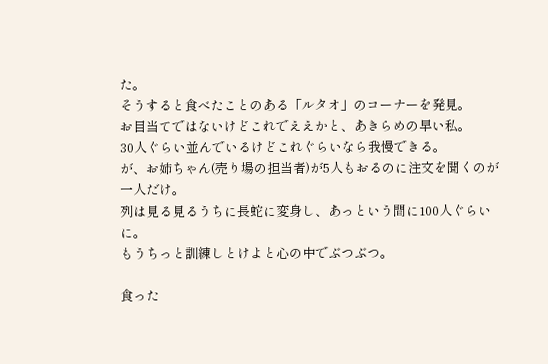た。
そうすると食べたことのある「ルタオ」のコーナーを発見。
お目当てではないけどこれでええかと、あきらめの早い私。
30人ぐらい並んでいるけどこれぐらいなら我慢できる。
が、お姉ちゃん(売り場の担当者)が5人もおるのに注文を聞くのが一人だけ。
列は見る見るうちに長蛇に変身し、あっという間に100人ぐらいに。
もうちっと訓練しとけよと心の中でぶつぶつ。

食った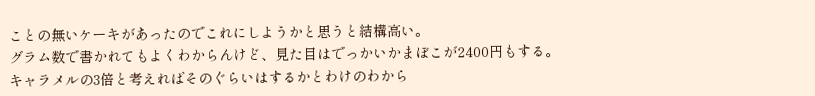ことの無いケーキがあったのでこれにしようかと思うと結構高い。
グラム数で書かれてもよくわからんけど、見た目はでっかいかまぼこが2400円もする。
キャラメルの3倍と考えればそのぐらいはするかとわけのわから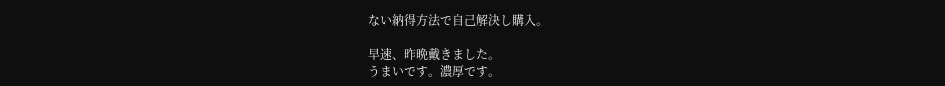ない納得方法で自己解決し購入。

早速、昨晩戴きました。
うまいです。濃厚です。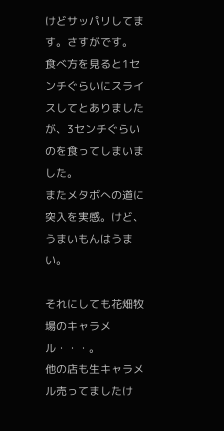けどサッパリしてます。さすがです。
食べ方を見ると1センチぐらいにスライスしてとありましたが、3センチぐらいのを食ってしまいました。
またメタボへの道に突入を実感。けど、うまいもんはうまい。

それにしても花畑牧場のキャラメル・・・。
他の店も生キャラメル売ってましたけ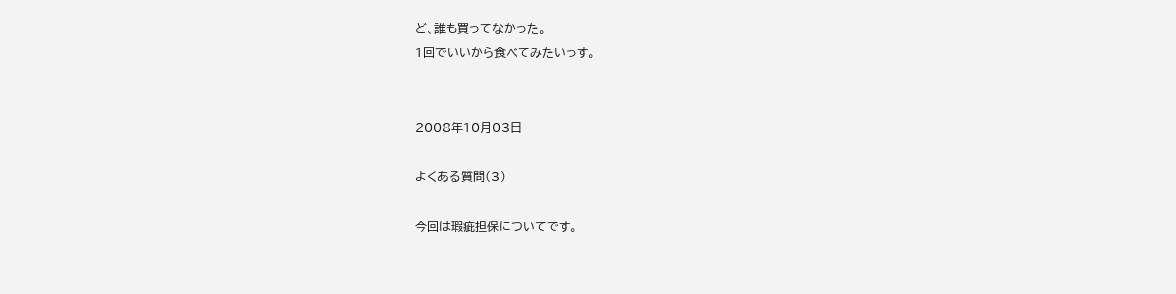ど、誰も買ってなかった。
1回でいいから食べてみたいっす。


2008年10月03日

よくある質問(3)

今回は瑕疵担保についてです。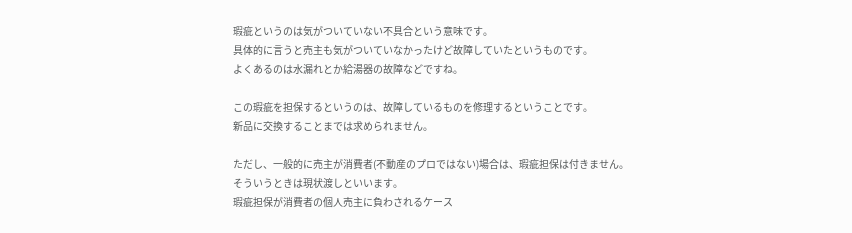瑕疵というのは気がついていない不具合という意味です。
具体的に言うと売主も気がついていなかったけど故障していたというものです。
よくあるのは水漏れとか給湯器の故障などですね。

この瑕疵を担保するというのは、故障しているものを修理するということです。
新品に交換することまでは求められません。

ただし、一般的に売主が消費者(不動産のプロではない)場合は、瑕疵担保は付きません。
そういうときは現状渡しといいます。
瑕疵担保が消費者の個人売主に負わされるケース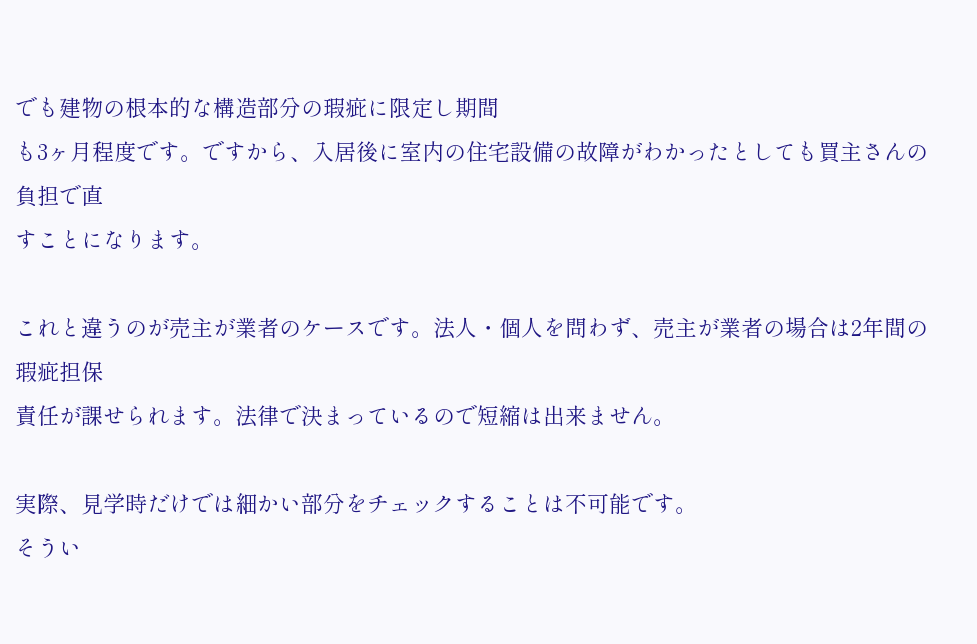でも建物の根本的な構造部分の瑕疵に限定し期間
も3ヶ月程度です。ですから、入居後に室内の住宅設備の故障がわかったとしても買主さんの負担で直
すことになります。

これと違うのが売主が業者のケースです。法人・個人を問わず、売主が業者の場合は2年間の瑕疵担保
責任が課せられます。法律で決まっているので短縮は出来ません。

実際、見学時だけでは細かい部分をチェックすることは不可能です。
そうい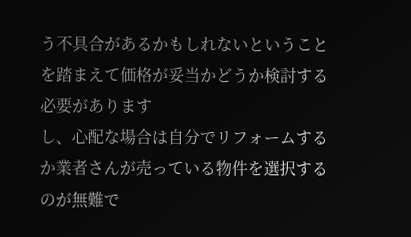う不具合があるかもしれないということを踏まえて価格が妥当かどうか検討する必要があります
し、心配な場合は自分でリフォームするか業者さんが売っている物件を選択するのが無難で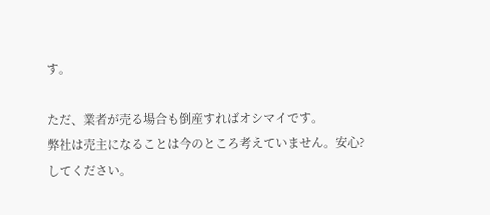す。

ただ、業者が売る場合も倒産すればオシマイです。
弊社は売主になることは今のところ考えていません。安心?してください。